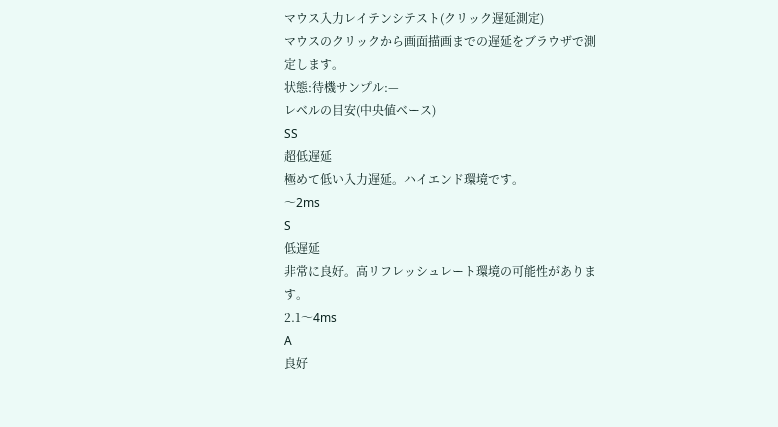マウス入力レイテンシテスト(クリック遅延測定)
マウスのクリックから画面描画までの遅延をブラウザで測定します。
状態:待機サンプル:—
レベルの目安(中央値ベース)
SS
超低遅延
極めて低い入力遅延。ハイエンド環境です。
〜2ms
S
低遅延
非常に良好。高リフレッシュレート環境の可能性があります。
2.1〜4ms
A
良好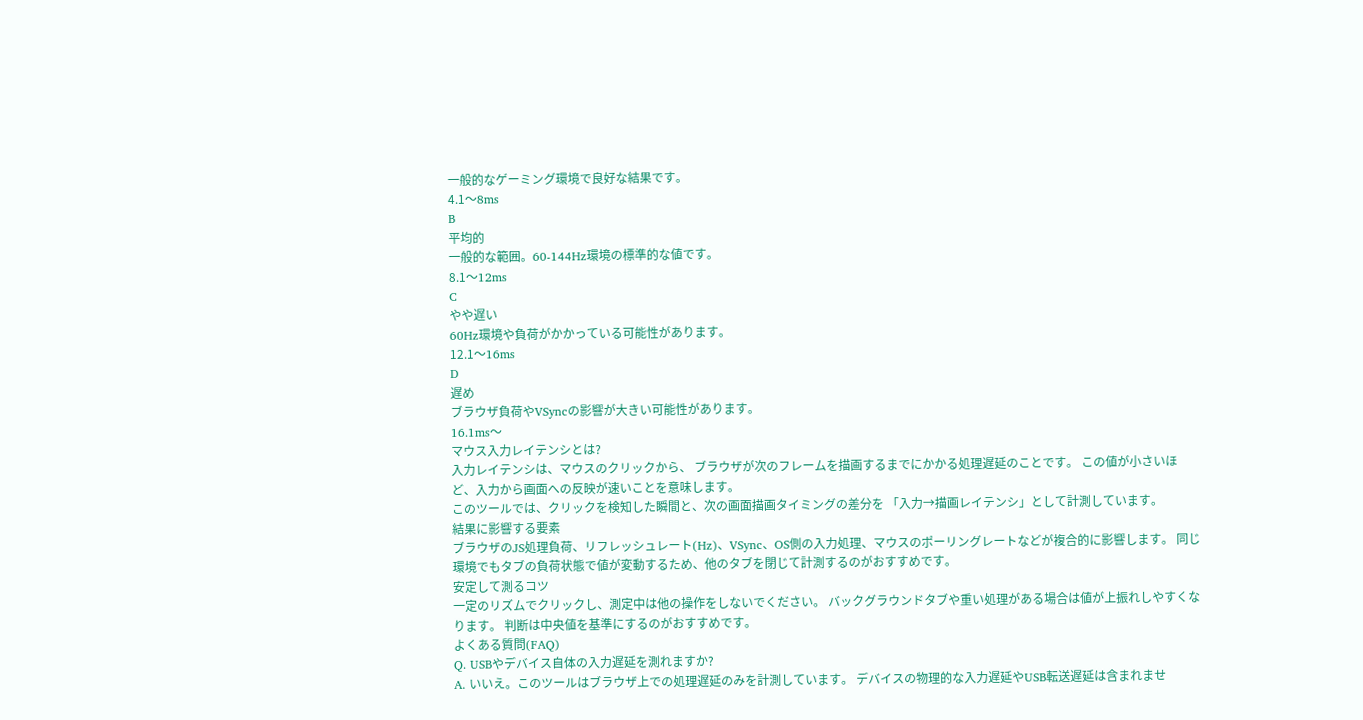一般的なゲーミング環境で良好な結果です。
4.1〜8ms
B
平均的
一般的な範囲。60-144Hz環境の標準的な値です。
8.1〜12ms
C
やや遅い
60Hz環境や負荷がかかっている可能性があります。
12.1〜16ms
D
遅め
ブラウザ負荷やVSyncの影響が大きい可能性があります。
16.1ms〜
マウス入力レイテンシとは?
入力レイテンシは、マウスのクリックから、 ブラウザが次のフレームを描画するまでにかかる処理遅延のことです。 この値が小さいほど、入力から画面への反映が速いことを意味します。
このツールでは、クリックを検知した瞬間と、次の画面描画タイミングの差分を 「入力→描画レイテンシ」として計測しています。
結果に影響する要素
ブラウザのJS処理負荷、リフレッシュレート(Hz)、VSync、OS側の入力処理、マウスのポーリングレートなどが複合的に影響します。 同じ環境でもタブの負荷状態で値が変動するため、他のタブを閉じて計測するのがおすすめです。
安定して測るコツ
一定のリズムでクリックし、測定中は他の操作をしないでください。 バックグラウンドタブや重い処理がある場合は値が上振れしやすくなります。 判断は中央値を基準にするのがおすすめです。
よくある質問(FAQ)
Q. USBやデバイス自体の入力遅延を測れますか?
A. いいえ。このツールはブラウザ上での処理遅延のみを計測しています。 デバイスの物理的な入力遅延やUSB転送遅延は含まれませ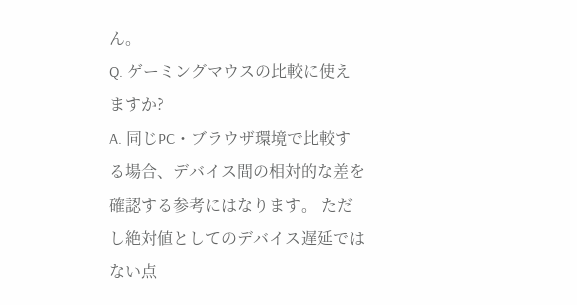ん。
Q. ゲーミングマウスの比較に使えますか?
A. 同じPC・ブラウザ環境で比較する場合、デバイス間の相対的な差を確認する参考にはなります。 ただし絶対値としてのデバイス遅延ではない点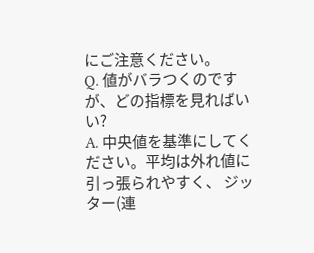にご注意ください。
Q. 値がバラつくのですが、どの指標を見ればいい?
A. 中央値を基準にしてください。平均は外れ値に引っ張られやすく、 ジッター(連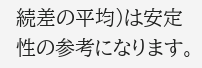続差の平均)は安定性の参考になります。